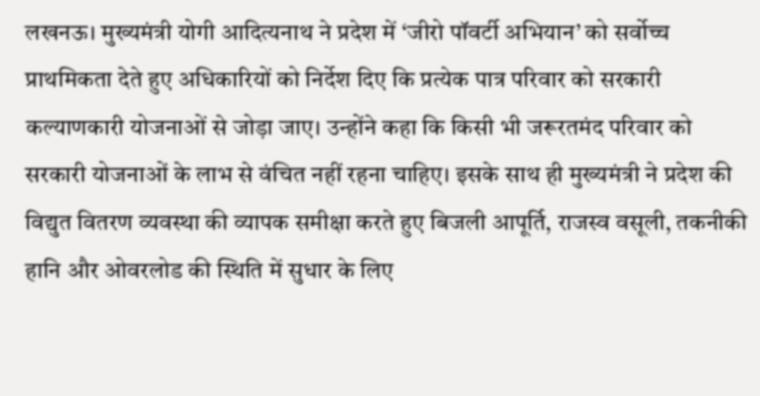लखनऊ। मुख्यमंत्री योगी आदित्यनाथ ने प्रदेश में ‘जीरो पॉवर्टी अभियान’ को सर्वोच्च प्राथमिकता देते हुए अधिकारियों को निर्देश दिए कि प्रत्येक पात्र परिवार को सरकारी कल्याणकारी योजनाओं से जोड़ा जाए। उन्होंने कहा कि किसी भी जरूरतमंद परिवार को सरकारी योजनाओं के लाभ से वंचित नहीं रहना चाहिए। इसके साथ ही मुख्यमंत्री ने प्रदेश की विद्युत वितरण व्यवस्था की व्यापक समीक्षा करते हुए बिजली आपूर्ति, राजस्व वसूली, तकनीकी हानि और ओवरलोड की स्थिति में सुधार के लिए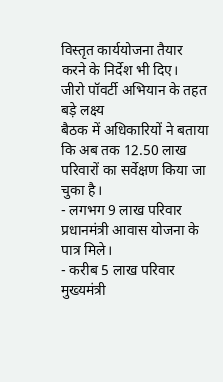विस्तृत कार्ययोजना तैयार करने के निर्देश भी दिए।
जीरो पॉवर्टी अभियान के तहत बड़े लक्ष्य
बैठक में अधिकारियों ने बताया कि अब तक 12.50 लाख परिवारों का सर्वेक्षण किया जा चुका है।
- लगभग 9 लाख परिवार प्रधानमंत्री आवास योजना के पात्र मिले।
- करीब 5 लाख परिवार मुख्यमंत्री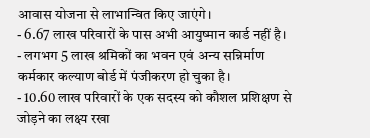आवास योजना से लाभान्वित किए जाएंगे।
- 6.67 लाख परिवारों के पास अभी आयुष्मान कार्ड नहीं है।
- लगभग 5 लाख श्रमिकों का भवन एवं अन्य सन्निर्माण कर्मकार कल्याण बोर्ड में पंजीकरण हो चुका है।
- 10.60 लाख परिवारों के एक सदस्य को कौशल प्रशिक्षण से जोड़ने का लक्ष्य रखा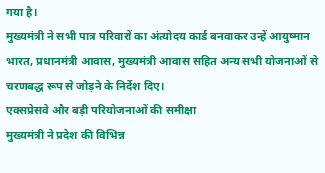गया है।
मुख्यमंत्री ने सभी पात्र परिवारों का अंत्योदय कार्ड बनवाकर उन्हें आयुष्मान भारत, प्रधानमंत्री आवास, मुख्यमंत्री आवास सहित अन्य सभी योजनाओं से चरणबद्ध रूप से जोड़ने के निर्देश दिए।
एक्सप्रेसवे और बड़ी परियोजनाओं की समीक्षा
मुख्यमंत्री ने प्रदेश की विभिन्न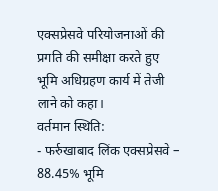एक्सप्रेसवे परियोजनाओं की प्रगति की समीक्षा करते हुए भूमि अधिग्रहण कार्य में तेजी लाने को कहा।
वर्तमान स्थिति:
- फर्रुखाबाद लिंक एक्सप्रेसवे – 88.45% भूमि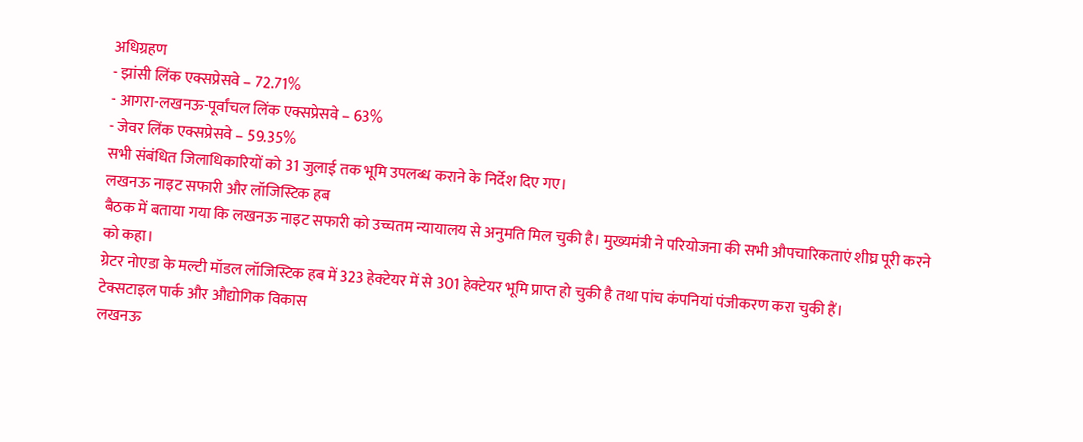अधिग्रहण
- झांसी लिंक एक्सप्रेसवे – 72.71%
- आगरा-लखनऊ-पूर्वांचल लिंक एक्सप्रेसवे – 63%
- जेवर लिंक एक्सप्रेसवे – 59.35%
सभी संबंधित जिलाधिकारियों को 31 जुलाई तक भूमि उपलब्ध कराने के निर्देश दिए गए।
लखनऊ नाइट सफारी और लॉजिस्टिक हब
बैठक में बताया गया कि लखनऊ नाइट सफारी को उच्चतम न्यायालय से अनुमति मिल चुकी है। मुख्यमंत्री ने परियोजना की सभी औपचारिकताएं शीघ्र पूरी करने को कहा।
ग्रेटर नोएडा के मल्टी मॉडल लॉजिस्टिक हब में 323 हेक्टेयर में से 301 हेक्टेयर भूमि प्राप्त हो चुकी है तथा पांच कंपनियां पंजीकरण करा चुकी हैं।
टेक्सटाइल पार्क और औद्योगिक विकास
लखनऊ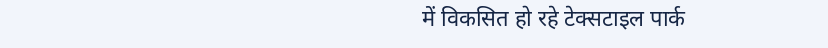में विकसित हो रहे टेक्सटाइल पार्क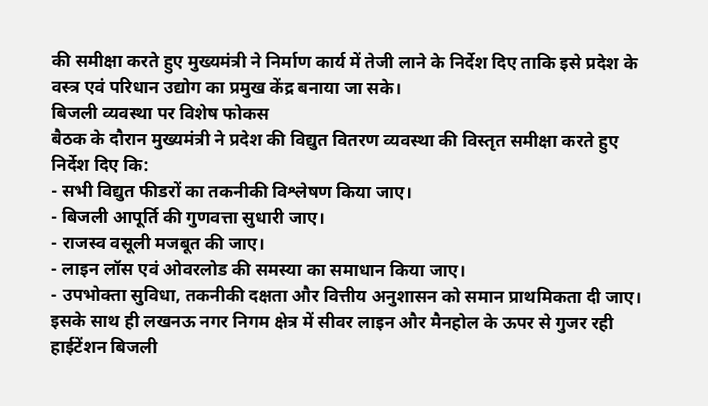की समीक्षा करते हुए मुख्यमंत्री ने निर्माण कार्य में तेजी लाने के निर्देश दिए ताकि इसे प्रदेश के वस्त्र एवं परिधान उद्योग का प्रमुख केंद्र बनाया जा सके।
बिजली व्यवस्था पर विशेष फोकस
बैठक के दौरान मुख्यमंत्री ने प्रदेश की विद्युत वितरण व्यवस्था की विस्तृत समीक्षा करते हुए निर्देश दिए कि:
- सभी विद्युत फीडरों का तकनीकी विश्लेषण किया जाए।
- बिजली आपूर्ति की गुणवत्ता सुधारी जाए।
- राजस्व वसूली मजबूत की जाए।
- लाइन लॉस एवं ओवरलोड की समस्या का समाधान किया जाए।
- उपभोक्ता सुविधा, तकनीकी दक्षता और वित्तीय अनुशासन को समान प्राथमिकता दी जाए।
इसके साथ ही लखनऊ नगर निगम क्षेत्र में सीवर लाइन और मैनहोल के ऊपर से गुजर रही हाईटेंशन बिजली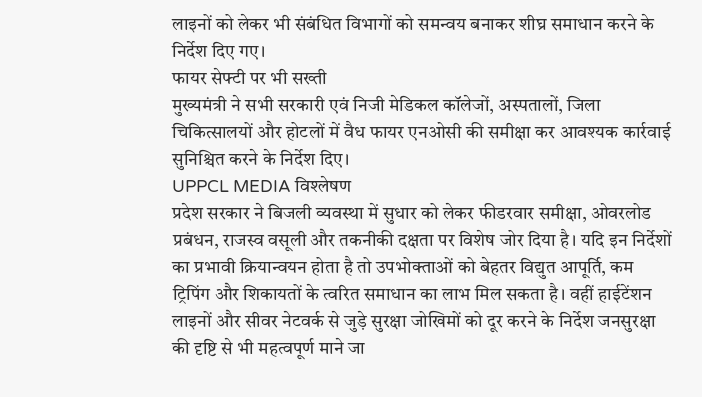लाइनों को लेकर भी संबंधित विभागों को समन्वय बनाकर शीघ्र समाधान करने के निर्देश दिए गए।
फायर सेफ्टी पर भी सख्ती
मुख्यमंत्री ने सभी सरकारी एवं निजी मेडिकल कॉलेजों, अस्पतालों, जिला चिकित्सालयों और होटलों में वैध फायर एनओसी की समीक्षा कर आवश्यक कार्रवाई सुनिश्चित करने के निर्देश दिए।
UPPCL MEDIA विश्लेषण
प्रदेश सरकार ने बिजली व्यवस्था में सुधार को लेकर फीडरवार समीक्षा, ओवरलोड प्रबंधन, राजस्व वसूली और तकनीकी दक्षता पर विशेष जोर दिया है। यदि इन निर्देशों का प्रभावी क्रियान्वयन होता है तो उपभोक्ताओं को बेहतर विद्युत आपूर्ति, कम ट्रिपिंग और शिकायतों के त्वरित समाधान का लाभ मिल सकता है। वहीं हाईटेंशन लाइनों और सीवर नेटवर्क से जुड़े सुरक्षा जोखिमों को दूर करने के निर्देश जनसुरक्षा की दृष्टि से भी महत्वपूर्ण माने जा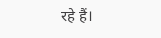रहे हैं।